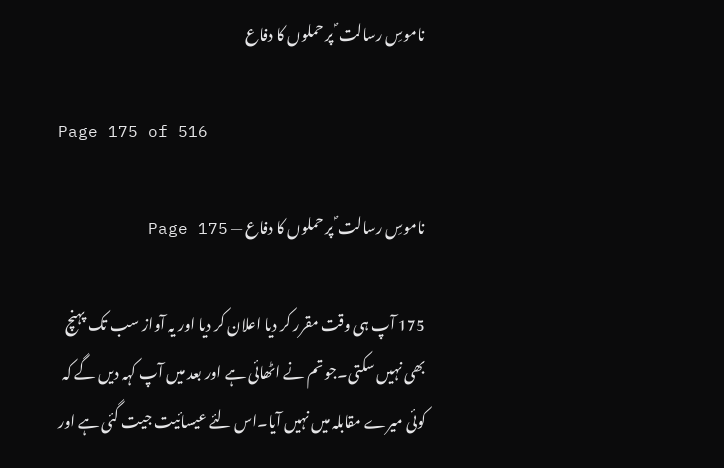ناموسِ رسالت ؐ پر حملوں کا دفاع

Page 175 of 516

ناموسِ رسالت ؐ پر حملوں کا دفاع — Page 175

175 آپ ہی وقت مقرر کر دیا اعلان کر دیا اور یہ آواز سب تک پہنچ بھی نہیں سکتی۔جو تم نے اٹھائی ہے اور بعد میں آپ کہہ دیں گے کہ کوئی میرے مقابلہ میں نہیں آیا۔اس لئے عیسائیت جیت گئی ہے اور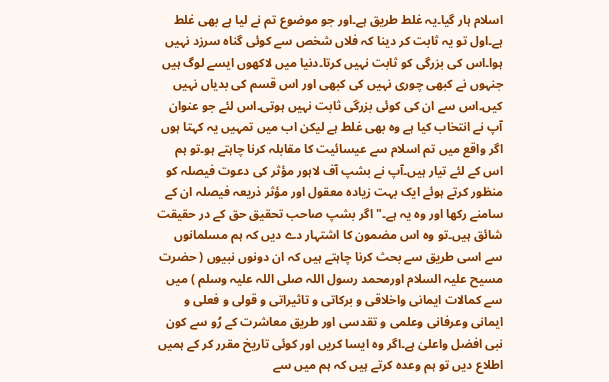اسلام ہار گیا۔یہ غلط طریق ہے۔اور جو موضوع تم نے لیا ہے بھی غلط ہے۔اول تو یہ ثابت کر دینا کہ فلاں شخص سے کوئی گناہ سرزد نہیں ہوا۔اس کی بزرگی کو ثابت نہیں کرتا۔دنیا میں لاکھوں ایسے لوگ ہیں جنہوں نے کبھی چوری نہیں کی کبھی اور اس قسم کی بدیاں نہیں کیں۔اس سے ان کی کوئی بزرگی ثابت نہیں ہوتی۔اس لئے جو عنوان آپ نے انتخاب کیا ہے وہ بھی غلط ہے لیکن اب میں تمہیں یہ کہتا ہوں اگر واقع میں تم اسلام سے عیسائیت کا مقابلہ کرنا چاہتے ہو۔تو ہم اس کے لئے تیار ہیں۔آپ نے بشپ آف لاہور مؤثر کی دعوت فیصلہ کو منظور کرتے ہوئے ایک بہت زیادہ معقول اور مؤثر ذریعہ فیصلہ ان کے سامنے رکھا اور وہ یہ ہے۔"اگر بشپ صاحب تحقیق حق کے در حقیقت شائق ہیں۔تو وہ اس مضمون کا اشتہار دے دیں کہ ہم مسلمانوں سے اسی طریق سے بحث کرنا چاہتے ہیں کہ ان دونوں نبیوں ( حضرت مسیح علیہ السلام اورمحمد رسول اللہ صلی اللہ علیہ وسلم ) میں سے کمالات ایمانی واخلاقی و برکاتی و تاثیراتی و قولی و فعلی و ایمانی وعرفانی وعلمی و تقدسی اور طریق معاشرت کے رُو سے کون نبی افضل واعلیٰ ہے۔اگر وہ ایسا کریں اور کوئی تاریخ مقرر کر کے ہمیں اطلاع دیں تو ہم وعدہ کرتے ہیں کہ ہم میں سے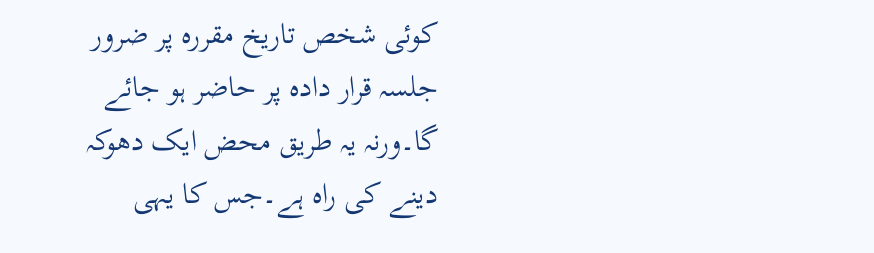کوئی شخص تاریخ مقررہ پر ضرور جلسہ قرار دادہ پر حاضر ہو جائے گا۔ورنہ یہ طریق محض ایک دھوکہ دینے کی راہ ہے۔جس کا یہی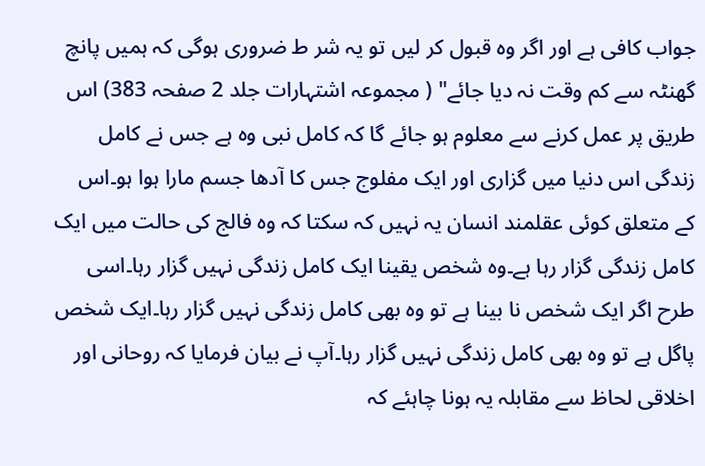جواب کافی ہے اور اگر وہ قبول کر لیں تو یہ شر ط ضروری ہوگی کہ ہمیں پانچ گھنٹہ سے کم وقت نہ دیا جائے" ( مجموعہ اشتہارات جلد 2 صفحہ 383) اس طریق پر عمل کرنے سے معلوم ہو جائے گا کہ کامل نبی وہ ہے جس نے کامل زندگی اس دنیا میں گزاری اور ایک مفلوج جس کا آدھا جسم مارا ہوا ہو۔اس کے متعلق کوئی عقلمند انسان یہ نہیں کہ سکتا کہ وہ فالج کی حالت میں ایک کامل زندگی گزار رہا ہے۔وہ شخص یقینا ایک کامل زندگی نہیں گزار رہا۔اسی طرح اگر ایک شخص نا بینا ہے تو وہ بھی کامل زندگی نہیں گزار رہا۔ایک شخص پاگل ہے تو وہ بھی کامل زندگی نہیں گزار رہا۔آپ نے بیان فرمایا کہ روحانی اور اخلاقی لحاظ سے مقابلہ یہ ہونا چاہئے کہ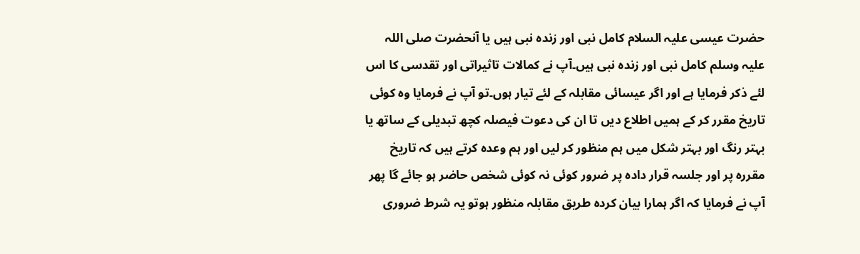حضرت عیسی علیہ السلام کامل نبی اور زندہ نبی ہیں یا آنحضرت صلی اللہ علیہ وسلم کامل نبی اور زندہ نبی ہیں۔آپ نے کمالات تاثیراتی اور تقدسی کا اس لئے ذکر فرمایا ہے اور اگر عیسائی مقابلہ کے لئے تیار ہوں۔تو آپ نے فرمایا وہ کوئی تاریخ مقرر کر کے ہمیں اطلاع دیں تا ان کی دعوت فیصلہ کچھ تبدیلی کے ساتھ یا بہتر رنگ اور بہتر شکل میں ہم منظور کر لیں اور ہم وعدہ کرتے ہیں کہ تاریخ مقررہ پر اور جلسہ قرار داده پر ضرور کوئی نہ کوئی شخص حاضر ہو جائے گا پھر آپ نے فرمایا کہ اگر ہمارا بیان کردہ طریق مقابلہ منظور ہوتو یہ شرط ضروری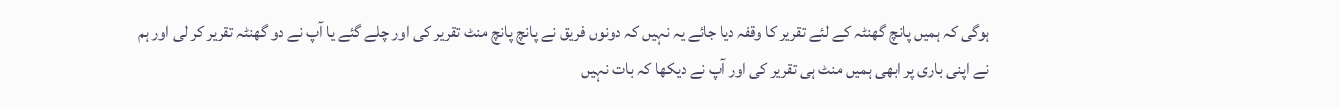ہوگی کہ ہمیں پانچ گھنٹہ کے لئے تقریر کا وقفہ دیا جائے یہ نہیں کہ دونوں فریق نے پانچ پانچ منٹ تقریر کی اور چلے گئے یا آپ نے دو گھنٹہ تقریر کر لی اور ہم نے اپنی باری پر ابھی ہمیں منٹ ہی تقریر کی اور آپ نے دیکھا کہ بات نہیں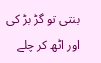بنتی تو گڑ بڑ کی اور اٹھ کر چلے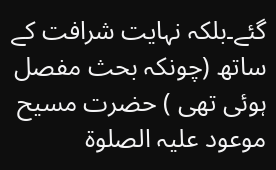گئے۔بلکہ نہایت شرافت کے ساتھ (چونکہ بحث مفصل ہوئی تھی ) حضرت مسیح موعود علیہ الصلوۃ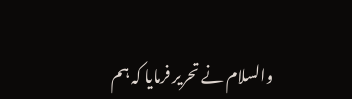والسلام نے تحریر فرمایا کہ ہم